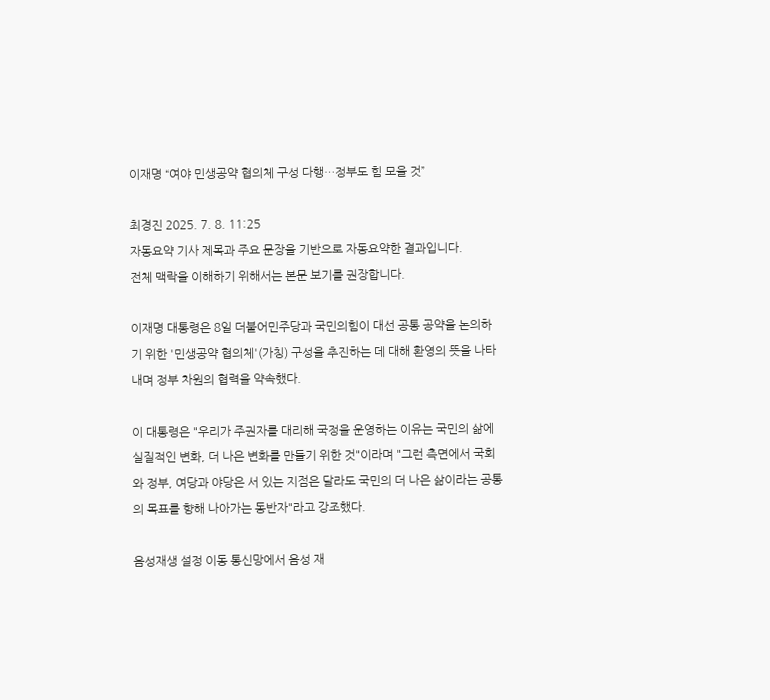이재명 “여야 민생공약 협의체 구성 다행…정부도 힘 모을 것”

최경진 2025. 7. 8. 11:25
자동요약 기사 제목과 주요 문장을 기반으로 자동요약한 결과입니다.
전체 맥락을 이해하기 위해서는 본문 보기를 권장합니다.

이재명 대통령은 8일 더불어민주당과 국민의힘이 대선 공통 공약을 논의하기 위한 '민생공약 협의체'(가칭) 구성을 추진하는 데 대해 환영의 뜻을 나타내며 정부 차원의 협력을 약속했다.

이 대통령은 "우리가 주권자를 대리해 국정을 운영하는 이유는 국민의 삶에 실질적인 변화, 더 나은 변화를 만들기 위한 것"이라며 "그런 측면에서 국회와 정부, 여당과 야당은 서 있는 지점은 달라도 국민의 더 나은 삶이라는 공통의 목표를 향해 나아가는 동반자"라고 강조했다.

음성재생 설정 이동 통신망에서 음성 재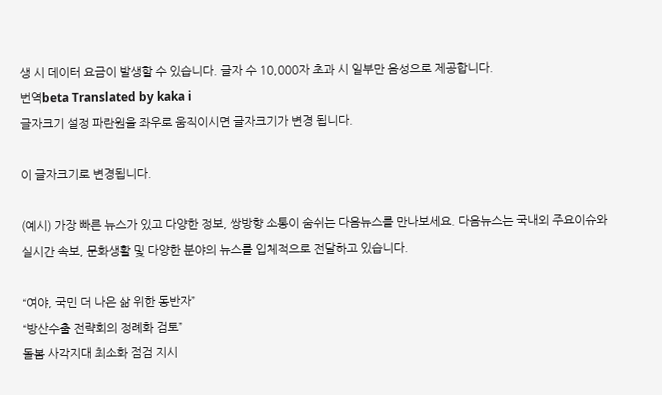생 시 데이터 요금이 발생할 수 있습니다. 글자 수 10,000자 초과 시 일부만 음성으로 제공합니다.
번역beta Translated by kaka i
글자크기 설정 파란원을 좌우로 움직이시면 글자크기가 변경 됩니다.

이 글자크기로 변경됩니다.

(예시) 가장 빠른 뉴스가 있고 다양한 정보, 쌍방향 소통이 숨쉬는 다음뉴스를 만나보세요. 다음뉴스는 국내외 주요이슈와 실시간 속보, 문화생활 및 다양한 분야의 뉴스를 입체적으로 전달하고 있습니다.

“여야, 국민 더 나은 삶 위한 동반자”
“방산수출 전략회의 정례화 검토”
돌봄 사각지대 최소화 점검 지시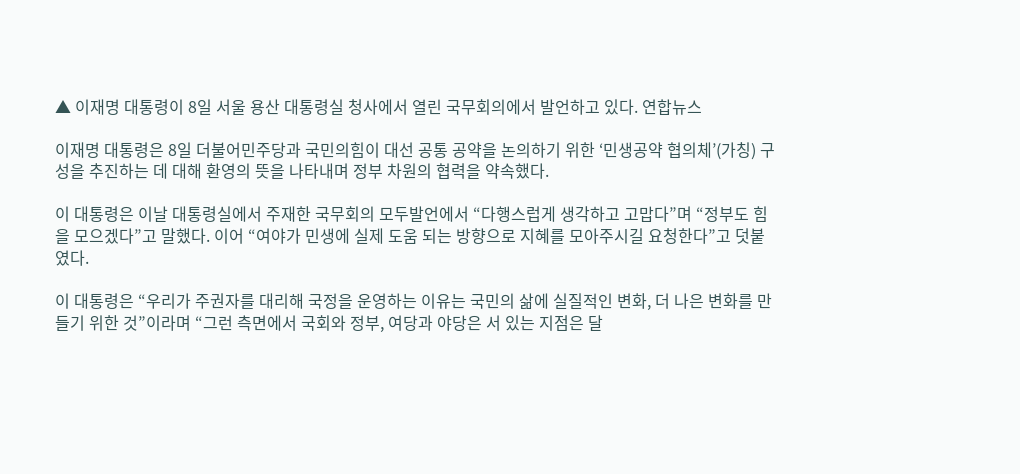▲ 이재명 대통령이 8일 서울 용산 대통령실 청사에서 열린 국무회의에서 발언하고 있다. 연합뉴스

이재명 대통령은 8일 더불어민주당과 국민의힘이 대선 공통 공약을 논의하기 위한 ‘민생공약 협의체’(가칭) 구성을 추진하는 데 대해 환영의 뜻을 나타내며 정부 차원의 협력을 약속했다.

이 대통령은 이날 대통령실에서 주재한 국무회의 모두발언에서 “다행스럽게 생각하고 고맙다”며 “정부도 힘을 모으겠다”고 말했다. 이어 “여야가 민생에 실제 도움 되는 방향으로 지혜를 모아주시길 요청한다”고 덧붙였다.

이 대통령은 “우리가 주권자를 대리해 국정을 운영하는 이유는 국민의 삶에 실질적인 변화, 더 나은 변화를 만들기 위한 것”이라며 “그런 측면에서 국회와 정부, 여당과 야당은 서 있는 지점은 달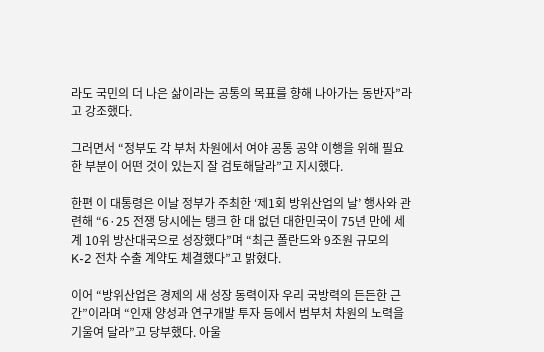라도 국민의 더 나은 삶이라는 공통의 목표를 향해 나아가는 동반자”라고 강조했다.

그러면서 “정부도 각 부처 차원에서 여야 공통 공약 이행을 위해 필요한 부분이 어떤 것이 있는지 잘 검토해달라”고 지시했다.

한편 이 대통령은 이날 정부가 주최한 ‘제1회 방위산업의 날’ 행사와 관련해 “6·25 전쟁 당시에는 탱크 한 대 없던 대한민국이 75년 만에 세계 10위 방산대국으로 성장했다”며 “최근 폴란드와 9조원 규모의 K-2 전차 수출 계약도 체결했다”고 밝혔다.

이어 “방위산업은 경제의 새 성장 동력이자 우리 국방력의 든든한 근간”이라며 “인재 양성과 연구개발 투자 등에서 범부처 차원의 노력을 기울여 달라”고 당부했다. 아울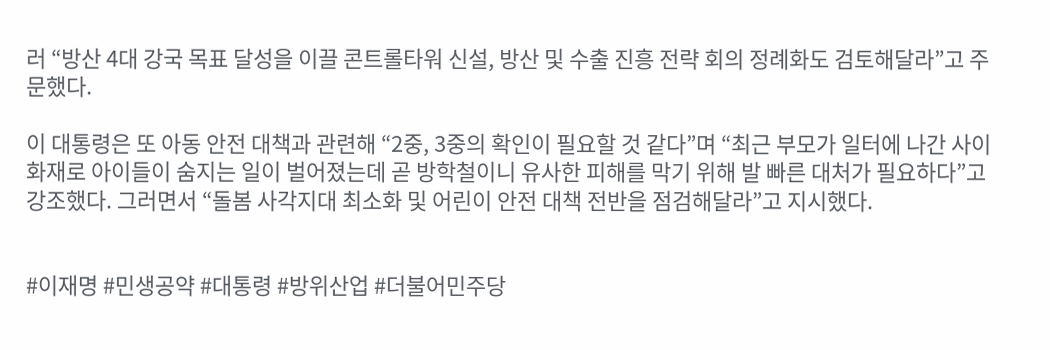러 “방산 4대 강국 목표 달성을 이끌 콘트롤타워 신설, 방산 및 수출 진흥 전략 회의 정례화도 검토해달라”고 주문했다.

이 대통령은 또 아동 안전 대책과 관련해 “2중, 3중의 확인이 필요할 것 같다”며 “최근 부모가 일터에 나간 사이 화재로 아이들이 숨지는 일이 벌어졌는데 곧 방학철이니 유사한 피해를 막기 위해 발 빠른 대처가 필요하다”고 강조했다. 그러면서 “돌봄 사각지대 최소화 및 어린이 안전 대책 전반을 점검해달라”고 지시했다.


#이재명 #민생공약 #대통령 #방위산업 #더불어민주당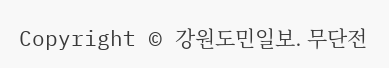Copyright © 강원도민일보. 무단전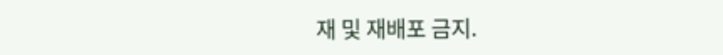재 및 재배포 금지.